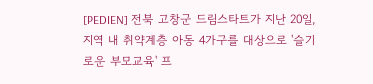[PEDIEN] 전북 고창군 드림스타트가 지난 20일, 지역 내 취약계층 아동 4가구를 대상으로 '슬기로운 부모교육' 프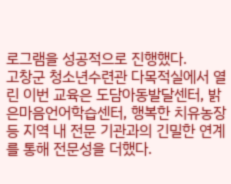로그램을 성공적으로 진행했다.
고창군 청소년수련관 다목적실에서 열린 이번 교육은 도담아동발달센터, 밝은마음언어학습센터, 행복한 치유농장 등 지역 내 전문 기관과의 긴밀한 연계를 통해 전문성을 더했다.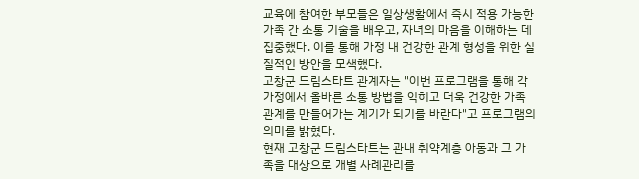교육에 참여한 부모들은 일상생활에서 즉시 적용 가능한 가족 간 소통 기술을 배우고, 자녀의 마음을 이해하는 데 집중했다. 이를 통해 가정 내 건강한 관계 형성을 위한 실질적인 방안을 모색했다.
고창군 드림스타트 관계자는 "이번 프로그램을 통해 각 가정에서 올바른 소통 방법을 익히고 더욱 건강한 가족 관계를 만들어가는 계기가 되기를 바란다"고 프로그램의 의미를 밝혔다.
현재 고창군 드림스타트는 관내 취약계층 아동과 그 가족을 대상으로 개별 사례관리를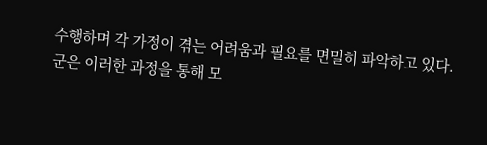수행하며 각 가정이 겪는 어려움과 필요를 면밀히 파악하고 있다.
군은 이러한 과정을 통해 모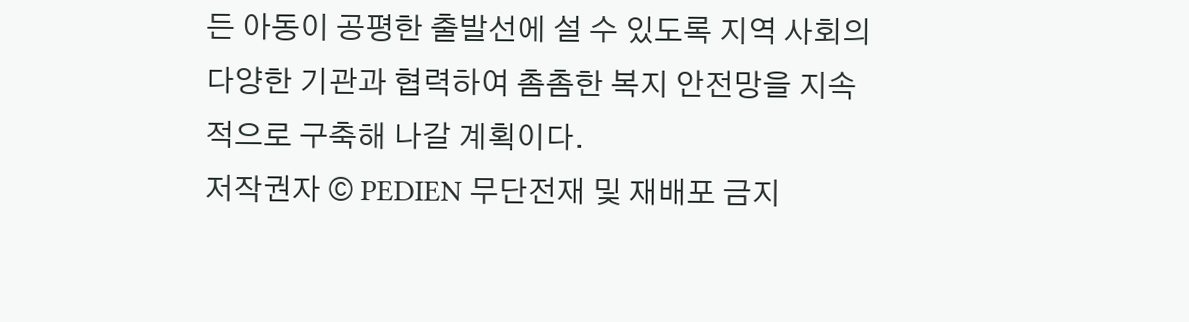든 아동이 공평한 출발선에 설 수 있도록 지역 사회의 다양한 기관과 협력하여 촘촘한 복지 안전망을 지속적으로 구축해 나갈 계획이다.
저작권자 © PEDIEN 무단전재 및 재배포 금지